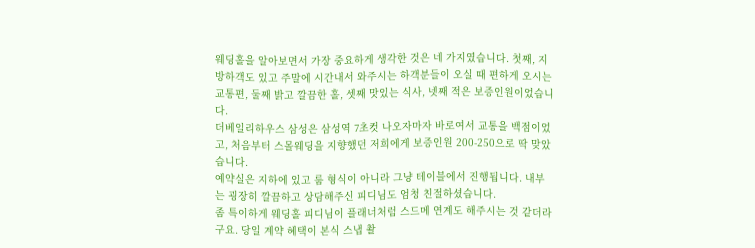웨딩홀을 알아보면서 가장 중요하게 생각한 것은 네 가지였습니다. 첫째, 지방하객도 있고 주말에 시간내서 와주시는 하객분들이 오실 때 편하게 오시는 교통편, 둘째 밝고 깔끔한 홀, 셋째 맛있는 식사, 넷째 적은 보증인원이었습니다.
더베일리하우스 삼성은 삼성역 7초컷 나오자마자 바로여서 교통을 백점이었고, 처음부터 스몰웨딩을 지향했던 저희에게 보증인원 200-250으로 딱 맞았습니다.
예약실은 지하에 있고 룸 형식이 아니라 그냥 테이블에서 진행됩니다. 내부는 굉장히 깔끔하고 상담해주신 피디님도 엄청 친절하셨습니다.
좀 특이하게 웨딩홀 피디님이 플래너처럼 스드메 연계도 해주시는 것 같더라구요. 당일 계약 혜택이 본식 스냅 촬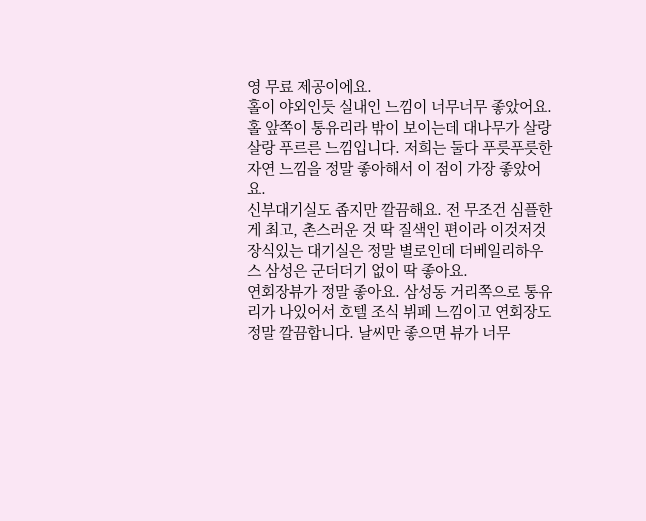영 무료 제공이에요.
홀이 야외인듯 실내인 느낌이 너무너무 좋았어요. 홀 앞쪽이 통유리라 밖이 보이는데 대나무가 살랑살랑 푸르른 느낌입니다. 저희는 둘다 푸릇푸릇한 자연 느낌을 정말 좋아해서 이 점이 가장 좋았어요.
신부대기실도 좁지만 깔끔해요. 전 무조건 심플한게 최고, 촌스러운 것 딱 질색인 편이라 이것저것 장식있는 대기실은 정말 별로인데 더베일리하우스 삼성은 군더더기 없이 딱 좋아요.
연회장뷰가 정말 좋아요. 삼성동 거리쪽으로 통유리가 나있어서 호텔 조식 뷔페 느낌이고 연회장도 정말 깔끔합니다. 날씨만 좋으면 뷰가 너무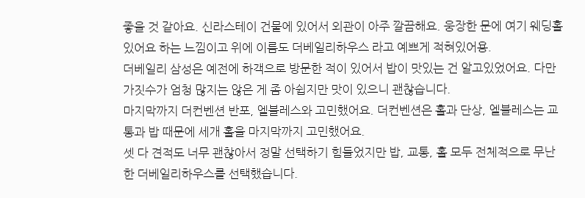좋을 것 같아요. 신라스테이 건물에 있어서 외관이 아주 깔끔해요. 웅장한 문에 여기 웨딩홀 있어요 하는 느낌이고 위에 이름도 더베일리하우스 라고 예쁘게 적혀있어용.
더베일리 삼성은 예전에 하객으로 방문한 적이 있어서 밥이 맛있는 건 알고있었어요. 다만 가짓수가 엄청 많지는 않은 게 좀 아쉽지만 맛이 있으니 괜찮습니다.
마지막까지 더컨벤션 반포, 엘블레스와 고민했어요. 더컨벤션은 홀과 단상, 엘블레스는 교통과 밥 때문에 세개 홀을 마지막까지 고민했어요.
셋 다 견적도 너무 괜찮아서 정말 선택하기 힘들었지만 밥, 교통, 홀 모두 전체적으로 무난한 더베일리하우스를 선택했습니다.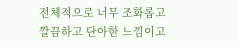전체적으로 너무 조화롭고 깔끔하고 단아한 느낌이고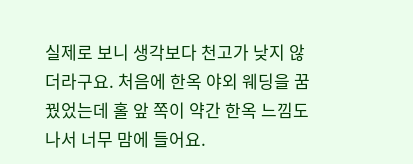실제로 보니 생각보다 천고가 낮지 않더라구요. 처음에 한옥 야외 웨딩을 꿈꿨었는데 홀 앞 쪽이 약간 한옥 느낌도 나서 너무 맘에 들어요.